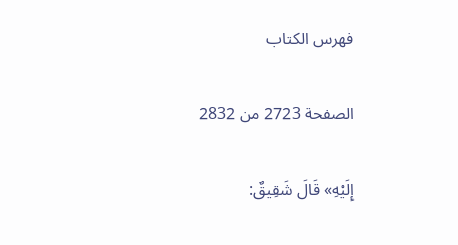فهرس الكتاب

الصفحة 2723 من 2832

إِلَيْهِ» قَالَ شَقِيقٌ: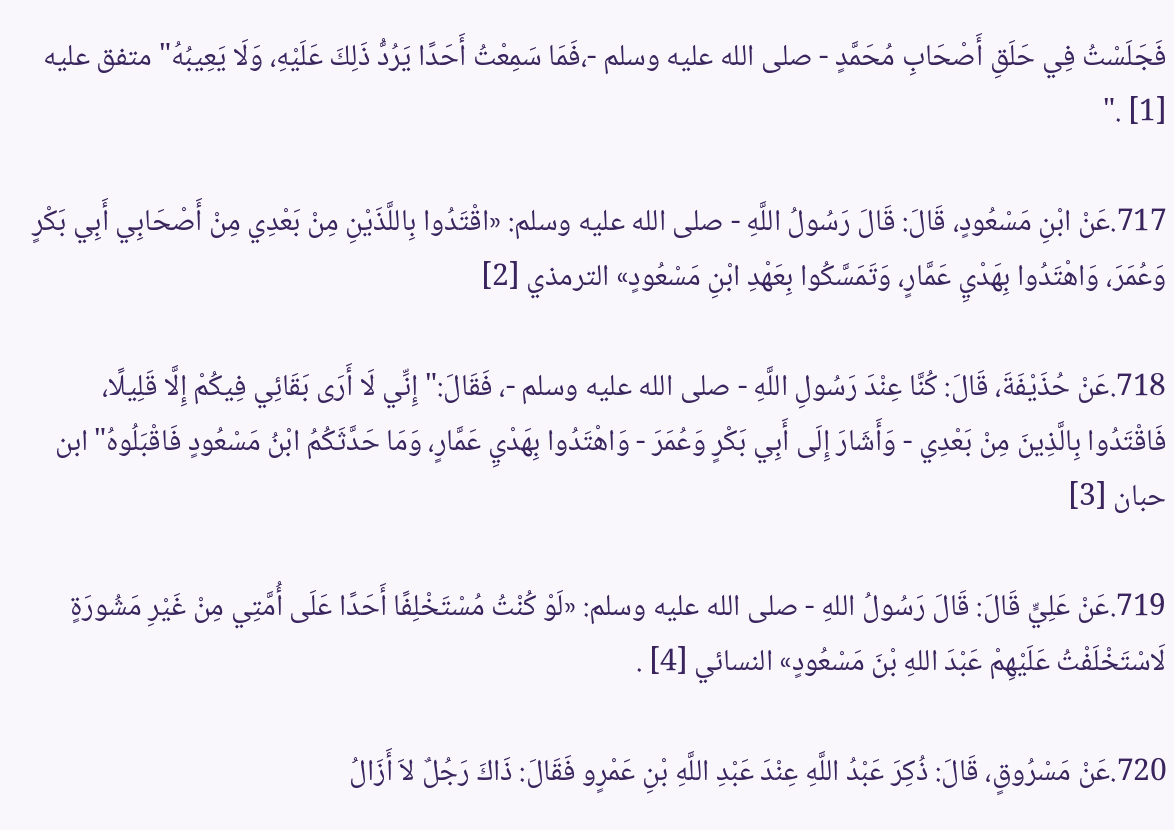فَجَلَسْتُ فِي حَلَقِ أَصْحَابِ مُحَمَّدٍ - صلى الله عليه وسلم -،فَمَا سَمِعْتُ أَحَدًا يَرُدُّ ذَلِكَ عَلَيْهِ، وَلَا يَعِيبُهُ"متفق عليه [1] ."

717.عَنْ ابْنِ مَسْعُودٍ، قَالَ: قَالَ رَسُولُ اللَّهِ - صلى الله عليه وسلم: «اقْتَدُوا بِاللَّذَيْنِ مِنْ بَعْدِي مِنْ أَصْحَابِي أَبِي بَكْرٍ وَعُمَرَ، وَاهْتَدُوا بِهَدْيِ عَمَّارٍ، وَتَمَسَّكُوا بِعَهْدِ ابْنِ مَسْعُودٍ» الترمذي [2]

718.عَنْ حُذَيْفَةَ، قَالَ: كُنَّا عِنْدَ رَسُولِ اللَّهِ - صلى الله عليه وسلم -، فَقَالَ:"إِنِّي لَا أَرَى بَقَائِي فِيكُمْ إِلَّا قَلِيلًا، فَاقْتَدُوا بِالَّذِينَ مِنْ بَعْدِي - وَأَشَارَ إِلَى أَبِي بَكْرٍ وَعُمَرَ - وَاهْتَدُوا بِهَدْيِ عَمَّارٍ، وَمَا حَدَّثَكُمُ ابْنُ مَسْعُودٍ فَاقْبَلُوهُ"ابن حبان [3]

719.عَنْ عَلِيٍّ قَالَ: قَالَ رَسُولُ اللهِ - صلى الله عليه وسلم: «لَوْ كُنْتُ مُسْتَخْلِفًا أَحَدًا عَلَى أُمَّتِي مِنْ غَيْرِ مَشُورَةٍ لَاسْتَخْلَفْتُ عَلَيْهِمْ عَبْدَ اللهِ بْنَ مَسْعُودٍ» النسائي [4] .

720.عَنْ مَسْرُوقٍ، قَالَ: ذُكِرَ عَبْدُ اللَّهِ عِنْدَ عَبْدِ اللَّهِ بْنِ عَمْرٍو فَقَالَ: ذَاكَ رَجُلٌ لاَ أَزَالُ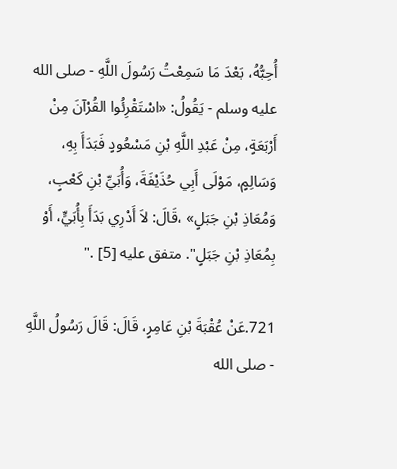أُحِبُّهُ، بَعْدَ مَا سَمِعْتُ رَسُولَ اللَّهِ - صلى الله عليه وسلم - يَقُولُ: «اسْتَقْرِئُوا القُرْآنَ مِنْ أَرْبَعَةٍ، مِنْ عَبْدِ اللَّهِ بْنِ مَسْعُودٍ فَبَدَأَ بِهِ، وَسَالِمٍ، مَوْلَى أَبِي حُذَيْفَةَ، وَأُبَيِّ بْنِ كَعْبٍ، وَمُعَاذِ بْنِ جَبَلٍ» ،قَالَ: لاَ أَدْرِي بَدَأَ بِأُبَيٍّ، أَوْ بِمُعَاذِ بْنِ جَبَلٍ". متفق عليه [5] ."

721.عَنْ عُقْبَةَ بْنِ عَامِرٍ، قَالَ: قَالَ رَسُولُ اللَّهِ - صلى الله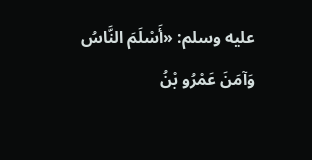عليه وسلم: «أَسْلَمَ النَّاسُ وَآمَنَ عَمْرُو بْنُ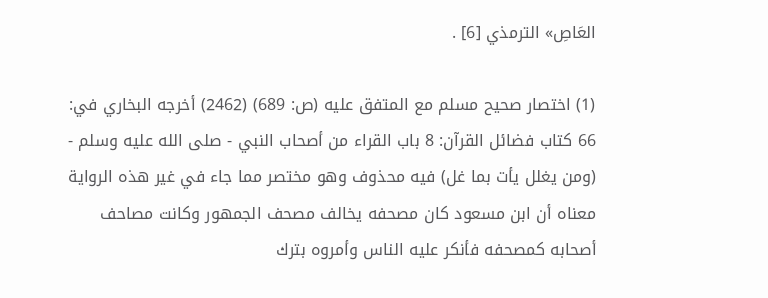العَاصِ» الترمذي [6] .

(1) اختصار صحيح مسلم مع المتفق عليه (ص: 689) (2462) أخرجه البخاري في: 66 كتاب فضائل القرآن: 8 باب القراء من أصحاب النبي - صلى الله عليه وسلم - (ومن يغلل يأت بما غل) فيه محذوف وهو مختصر مما جاء في غير هذه الرواية معناه أن ابن مسعود كان مصحفه يخالف مصحف الجمهور وكانت مصاحف أصحابه كمصحفه فأنكر عليه الناس وأمروه بترك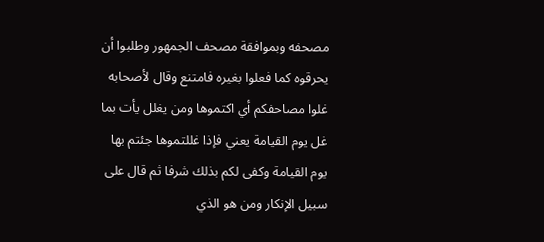مصحفه وبموافقة مصحف الجمهور وطلبوا أن يحرقوه كما فعلوا بغيره فامتنع وقال لأصحابه غلوا مصاحفكم أي اكتموها ومن يغلل يأت بما غل يوم القيامة يعني فإذا غللتموها جئتم بها يوم القيامة وكفى لكم بذلك شرفا ثم قال على سبيل الإنكار ومن هو الذي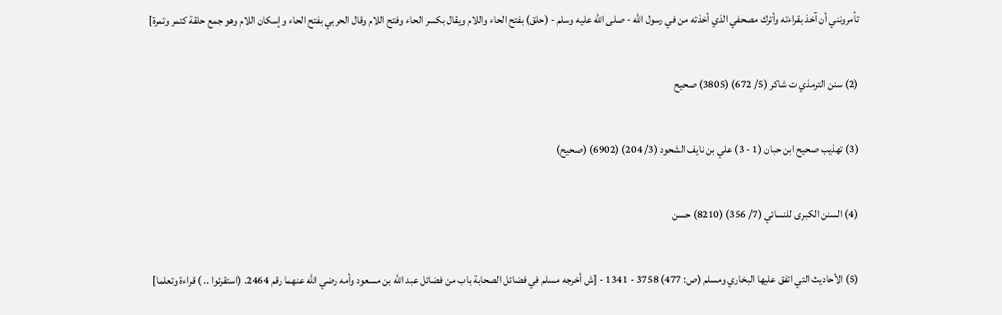تأمرونني أن آخذ بقراءته وأترك مصحفي الذي أخذته من في رسول الله - صلى الله عليه وسلم - (حلق) بفتح الحاء واللام ويقال بكسر الحاء وفتح اللام وقال الحربي بفتح الحاء وإسكان اللام وهو جمع حلقة كتمر وتمرة]

(2) سنن الترمذي ت شاكر (5/ 672) (3805) صحيح

(3) تهذيب صحيح ابن حبان (1 - 3) علي بن نايف الشحود (3/ 204) (6902) (صحيح)

(4) السنن الكبرى للنسائي (7/ 356) (8210) حسن

(5) الأحاديث التي اتفق عليها البخاري ومسلم (ص: 477) 3758 - 1341 - [ش أخرجه مسلم في فضائل الصحابة باب من فضائل عبد الله بن مسعود وأمه رضي الله عنهما رقم 2464. (استقرئوا .. ) قراءة وتعلما]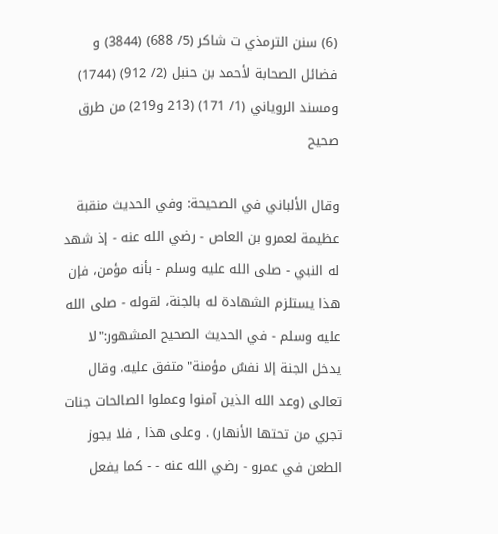(6) سنن الترمذي ت شاكر (5/ 688) (3844) و فضائل الصحابة لأحمد بن حنبل (2/ 912) (1744) ومسند الروياني (1/ 171) (213 و219) من طرق صحيح

وقال الألباني في الصحيحة: وفي الحديث منقبة عظيمة لعمرو بن العاص - رضي الله عنه - إذ شهد له النبي - صلى الله عليه وسلم - بأنه مؤمن، فإن هذا يستلزم الشهادة له بالجنة، لقوله - صلى الله عليه وسلم - في الحديث الصحيح المشهور:"لا يدخل الجنة إلا نفسٌ مؤمنة"متفق عليه. وقال تعالى (وعد الله الذين آمنوا وعملوا الصالحات جنات تجري من تحتها الأنهار) . وعلى هذا , فلا يجوز الطعن في عمرو - رضي الله عنه - - كما يفعل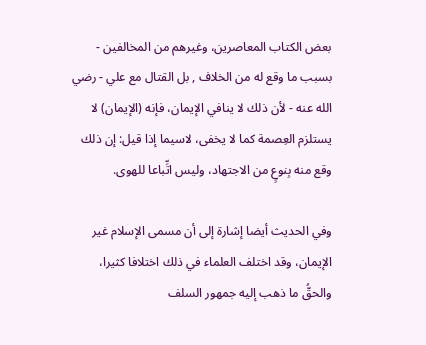بعض الكتاب المعاصرين، وغيرهم من المخالفين - بسبب ما وقع له من الخلاف , بل القتال مع علي - رضي الله عنه - لأن ذلك لا ينافي الإيمان، فإنه (الإيمان) لا يستلزم العِصمة كما لا يخفى، لاسيما إذا قيل: إن ذلك وقع منه بِنوعٍ من الاجتهاد، وليس اتِّباعا للهوى.

وفي الحديث أيضا إشارة إلى أن مسمى الإسلام غير الإيمان، وقد اختلف العلماء في ذلك اختلافا كثيرا، والحقُّ ما ذهب إليه جمهور السلف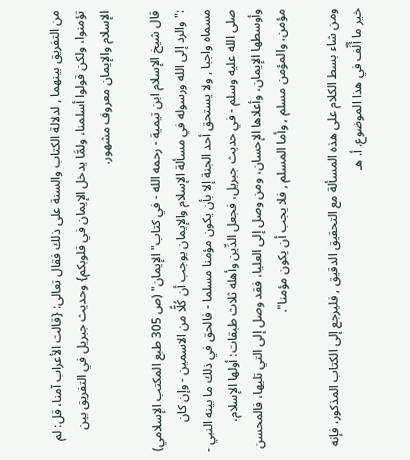من التفريق بينهما , لدلالة الكتاب والسنة على ذلك فقال تعالى: {قالت الأعراب آمنا، قل: لم تؤمنوا، ولكن قولوا أسلمنا، ولمَّا يدخل الإيمان في قلوبكم} وحديث جبريل في التفريق بين الإسلام والإيمان معروف مشهور.

قال شيخ الإسلام ابن تيمية - رحمه الله - في كتاب"الإيمان" (ص 305 طبع المكتب الإسلامي) :"والرد إلى الله ورسوله في مسألة الإسلام والإيمان يوجب أن كُلًّا من الاسمين - وإن كان مسماه واجبا , ولا يستحق أحد الجنة إلا بأن يكون مؤمنا مسلما - فالحق في ذلك ما بينه النبي - صلى الله عليه وسلم - في حديث جبريل، فجعل الدِّين وأهله ثلاث طبقات: أولها الإسلام، وأوسطها الإيمان، وأعلاها الإحسان، ومن وصل إلى العليا، فقد وصل إلى التي تليها، فالمحسن مؤمن، والمؤمن مسلم , وأما المسلم , فلا يجب أن يكون مؤمنا".

ومن شاء بسط الكلام على هذه المسألة مع التحقيق الدقيق , فليرجع إلى الكتاب المذكور، فإنه خير ما أُلِّف في هذا الموضوع. أ. هـ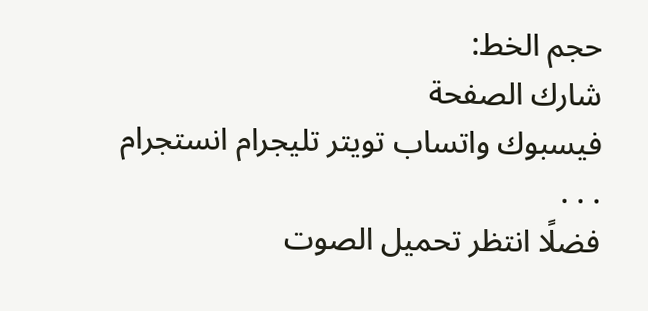حجم الخط:
شارك الصفحة
فيسبوك واتساب تويتر تليجرام انستجرام
. . .
فضلًا انتظر تحميل الصوت